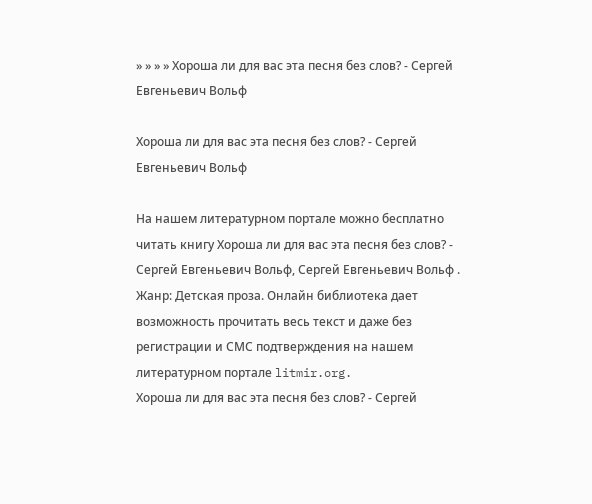» » » » Хороша ли для вас эта песня без слов? - Сергей Евгеньевич Вольф

Хороша ли для вас эта песня без слов? - Сергей Евгеньевич Вольф

На нашем литературном портале можно бесплатно читать книгу Хороша ли для вас эта песня без слов? - Сергей Евгеньевич Вольф, Сергей Евгеньевич Вольф . Жанр: Детская проза. Онлайн библиотека дает возможность прочитать весь текст и даже без регистрации и СМС подтверждения на нашем литературном портале litmir.org.
Хороша ли для вас эта песня без слов? - Сергей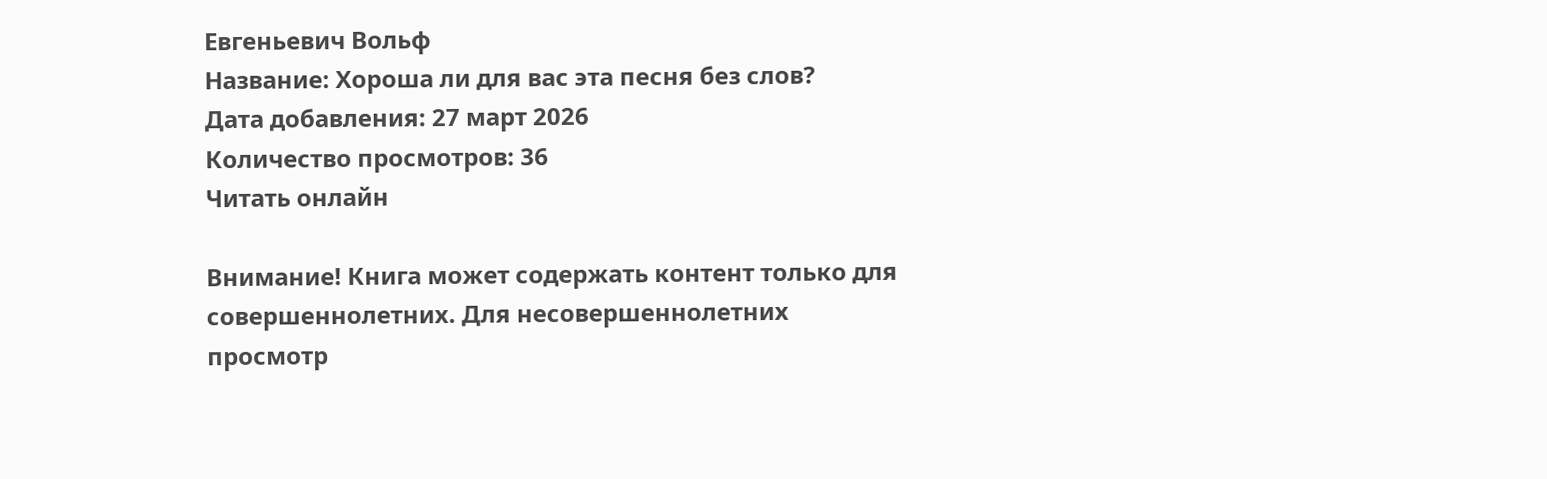Евгеньевич Вольф
Название: Хороша ли для вас эта песня без слов?
Дата добавления: 27 март 2026
Количество просмотров: 36
Читать онлайн

Внимание! Книга может содержать контент только для совершеннолетних. Для несовершеннолетних просмотр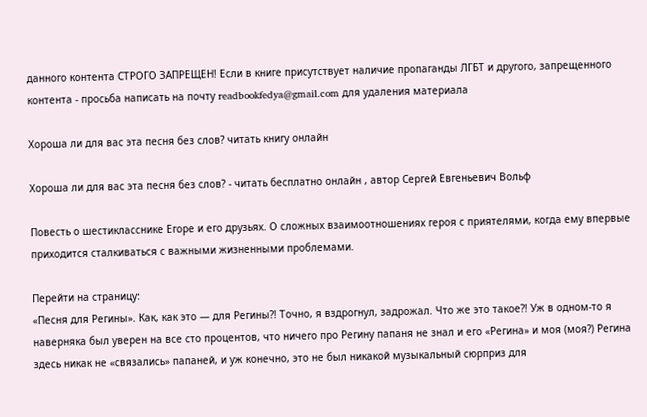данного контента СТРОГО ЗАПРЕЩЕН! Если в книге присутствует наличие пропаганды ЛГБТ и другого, запрещенного контента - просьба написать на почту readbookfedya@gmail.com для удаления материала

Хороша ли для вас эта песня без слов? читать книгу онлайн

Хороша ли для вас эта песня без слов? - читать бесплатно онлайн , автор Сергей Евгеньевич Вольф

Повесть о шестикласснике Егоре и его друзьях. О сложных взаимоотношениях героя с приятелями, когда ему впервые приходится сталкиваться с важными жизненными проблемами.

Перейти на страницу:
«Песня для Регины». Как, как это — для Регины?! Точно, я вздрогнул, задрожал. Что же это такое?! Уж в одном-то я наверняка был уверен на все сто процентов, что ничего про Регину папаня не знал и его «Регина» и моя (моя?) Регина здесь никак не «связались» папаней, и уж конечно, это не был никакой музыкальный сюрприз для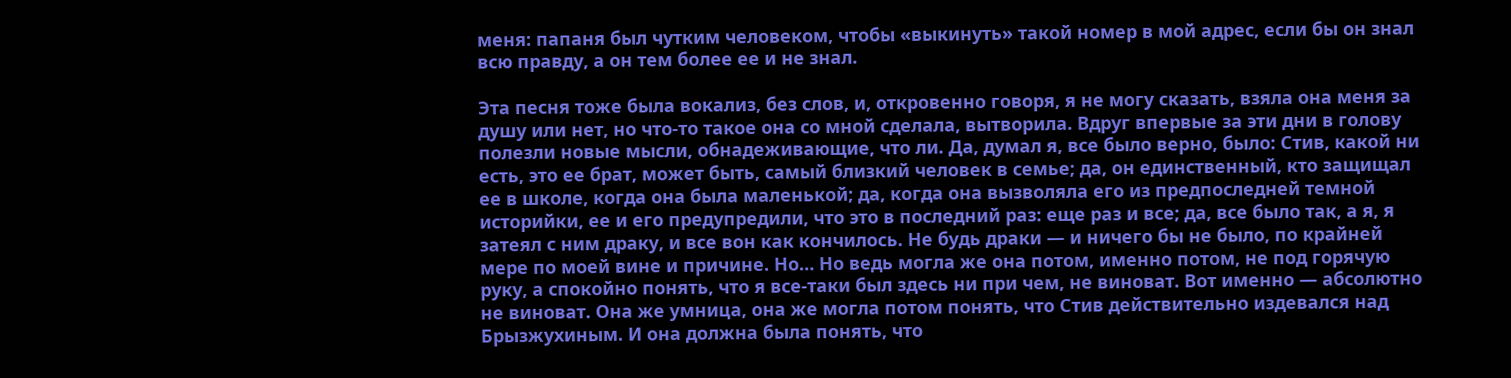меня: папаня был чутким человеком, чтобы «выкинуть» такой номер в мой адрес, если бы он знал всю правду, а он тем более ее и не знал.

Эта песня тоже была вокализ, без слов, и, откровенно говоря, я не могу сказать, взяла она меня за душу или нет, но что-то такое она со мной сделала, вытворила. Вдруг впервые за эти дни в голову полезли новые мысли, обнадеживающие, что ли. Да, думал я, все было верно, было: Стив, какой ни есть, это ее брат, может быть, самый близкий человек в семье; да, он единственный, кто защищал ее в школе, когда она была маленькой; да, когда она вызволяла его из предпоследней темной историйки, ее и его предупредили, что это в последний раз: еще раз и все; да, все было так, а я, я затеял с ним драку, и все вон как кончилось. Не будь драки — и ничего бы не было, по крайней мере по моей вине и причине. Но… Но ведь могла же она потом, именно потом, не под горячую руку, а спокойно понять, что я все-таки был здесь ни при чем, не виноват. Вот именно — абсолютно не виноват. Она же умница, она же могла потом понять, что Стив действительно издевался над Брызжухиным. И она должна была понять, что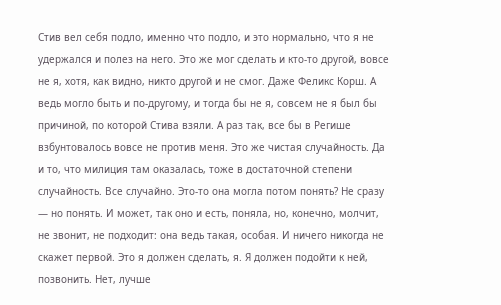Стив вел себя подло, именно что подло, и это нормально, что я не удержался и полез на него. Это же мог сделать и кто-то другой, вовсе не я, хотя, как видно, никто другой и не смог. Даже Феликс Корш. А ведь могло быть и по-другому, и тогда бы не я, совсем не я был бы причиной, по которой Стива взяли. А раз так, все бы в Регише взбунтовалось вовсе не против меня. Это же чистая случайность. Да и то, что милиция там оказалась, тоже в достаточной степени случайность. Все случайно. Это-то она могла потом понять? Не сразу — но понять. И может, так оно и есть, поняла, но, конечно, молчит, не звонит, не подходит: она ведь такая, особая. И ничего никогда не скажет первой. Это я должен сделать, я. Я должен подойти к ней, позвонить. Нет, лучше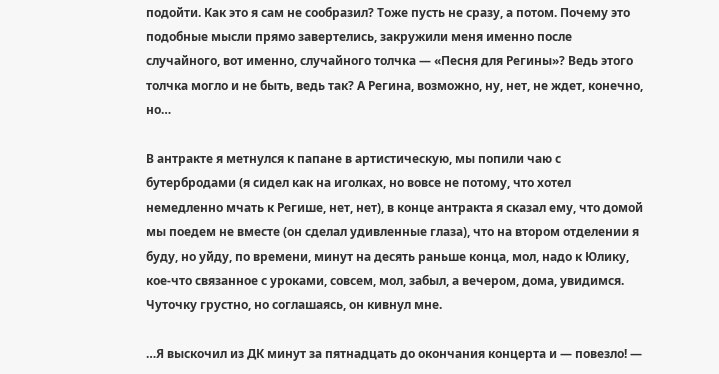подойти. Как это я сам не сообразил? Тоже пусть не сразу, а потом. Почему это подобные мысли прямо завертелись, закружили меня именно после случайного, вот именно, случайного толчка — «Песня для Регины»? Ведь этого толчка могло и не быть, ведь так? А Регина, возможно, ну, нет, не ждет, конечно, но…

В антракте я метнулся к папане в артистическую, мы попили чаю с бутербродами (я сидел как на иголках, но вовсе не потому, что хотел немедленно мчать к Регише, нет, нет), в конце антракта я сказал ему, что домой мы поедем не вместе (он сделал удивленные глаза), что на втором отделении я буду, но уйду, по времени, минут на десять раньше конца, мол, надо к Юлику, кое-что связанное с уроками, совсем, мол, забыл, а вечером, дома, увидимся. Чуточку грустно, но соглашаясь, он кивнул мне.

…Я выскочил из ДК минут за пятнадцать до окончания концерта и — повезло! —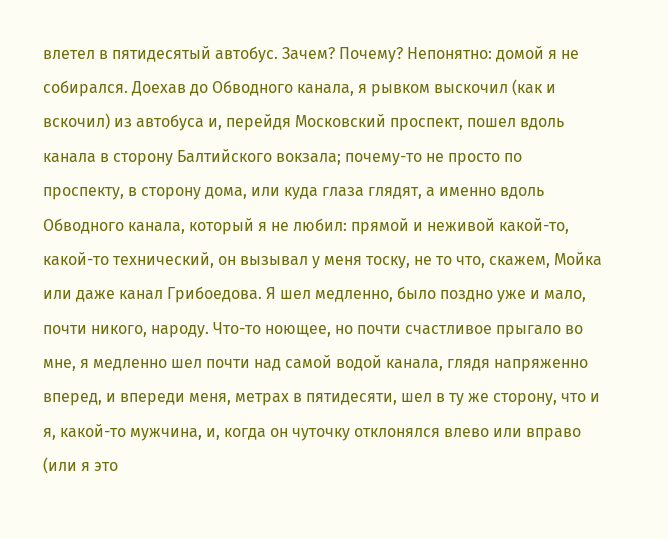влетел в пятидесятый автобус. Зачем? Почему? Непонятно: домой я не собирался. Доехав до Обводного канала, я рывком выскочил (как и вскочил) из автобуса и, перейдя Московский проспект, пошел вдоль канала в сторону Балтийского вокзала; почему-то не просто по проспекту, в сторону дома, или куда глаза глядят, а именно вдоль Обводного канала, который я не любил: прямой и неживой какой-то, какой-то технический, он вызывал у меня тоску, не то что, скажем, Мойка или даже канал Грибоедова. Я шел медленно, было поздно уже и мало, почти никого, народу. Что-то ноющее, но почти счастливое прыгало во мне, я медленно шел почти над самой водой канала, глядя напряженно вперед, и впереди меня, метрах в пятидесяти, шел в ту же сторону, что и я, какой-то мужчина, и, когда он чуточку отклонялся влево или вправо (или я это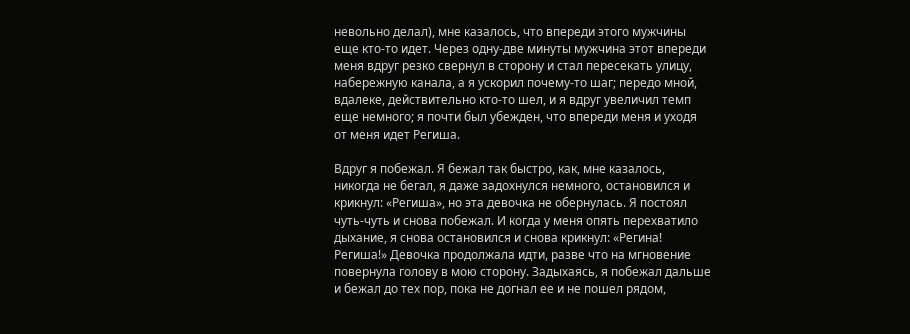невольно делал), мне казалось, что впереди этого мужчины еще кто-то идет. Через одну-две минуты мужчина этот впереди меня вдруг резко свернул в сторону и стал пересекать улицу, набережную канала, а я ускорил почему-то шаг; передо мной, вдалеке, действительно кто-то шел, и я вдруг увеличил темп еще немного; я почти был убежден, что впереди меня и уходя от меня идет Региша.

Вдруг я побежал. Я бежал так быстро, как, мне казалось, никогда не бегал, я даже задохнулся немного, остановился и крикнул: «Региша», но эта девочка не обернулась. Я постоял чуть-чуть и снова побежал. И когда у меня опять перехватило дыхание, я снова остановился и снова крикнул: «Регина! Региша!» Девочка продолжала идти, разве что на мгновение повернула голову в мою сторону. Задыхаясь, я побежал дальше и бежал до тех пор, пока не догнал ее и не пошел рядом,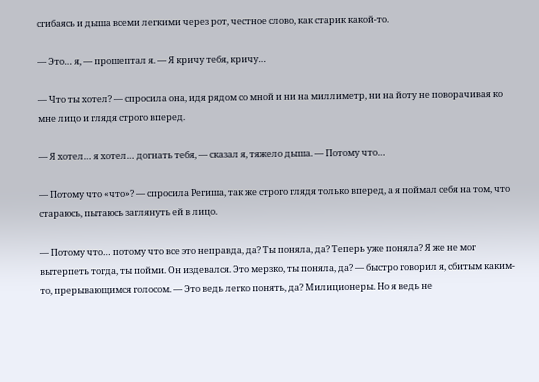сгибаясь и дыша всеми легкими через рот, честное слово, как старик какой-то.

— Это… я, — прошептал я. — Я кричу тебя, кричу…

— Что ты хотел? — спросила она, идя рядом со мной и ни на миллиметр, ни на йоту не поворачивая ко мне лицо и глядя строго вперед.

— Я хотел… я хотел… догнать тебя, — сказал я, тяжело дыша. — Потому что…

— Потому что «что»? — спросила Региша, так же строго глядя только вперед, а я поймал себя на том, что стараюсь, пытаюсь заглянуть ей в лицо.

— Потому что… потому что все это неправда, да? Ты поняла, да? Теперь уже поняла? Я же не мог вытерпеть тогда, ты пойми. Он издевался. Это мерзко, ты поняла, да? — быстро говорил я, сбитым каким-то, прерывающимся голосом. — Это ведь легко понять, да? Милиционеры. Но я ведь не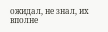ожидал, не знал, их вполне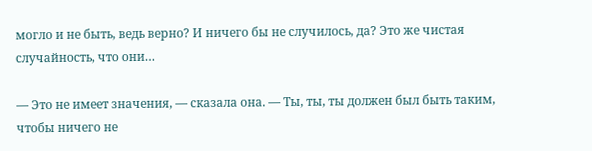могло и не быть, ведь верно? И ничего бы не случилось, да? Это же чистая случайность, что они…

— Это не имеет значения, — сказала она. — Ты, ты, ты должен был быть таким, чтобы ничего не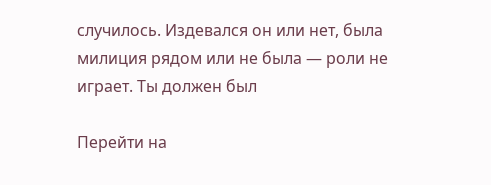случилось. Издевался он или нет, была милиция рядом или не была — роли не играет. Ты должен был

Перейти на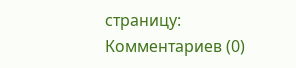страницу:
Комментариев (0)